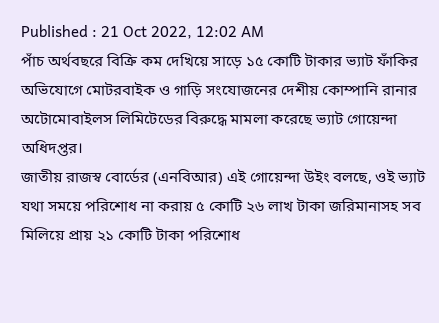Published : 21 Oct 2022, 12:02 AM
পাঁচ অর্থবছরে বিক্রি কম দেখিয়ে সাড়ে ১৫ কোটি টাকার ভ্যাট ফাঁকির অভিযোগে মোটরবাইক ও গাড়ি সংযোজনের দেশীয় কোম্পানি রানার অটোমোবাইলস লিমিটেডের বিরুদ্ধে মামলা করেছে ভ্যাট গোয়েন্দা অধিদপ্তর।
জাতীয় রাজস্ব বোর্ডের (এনবিআর) এই গোয়েন্দা উইং বলছে, ওই ভ্যাট যথা সময়ে পরিশোধ না করায় ৫ কোটি ২৬ লাখ টাকা জরিমানাসহ সব মিলিয়ে প্রায় ২১ কোটি টাকা পরিশোধ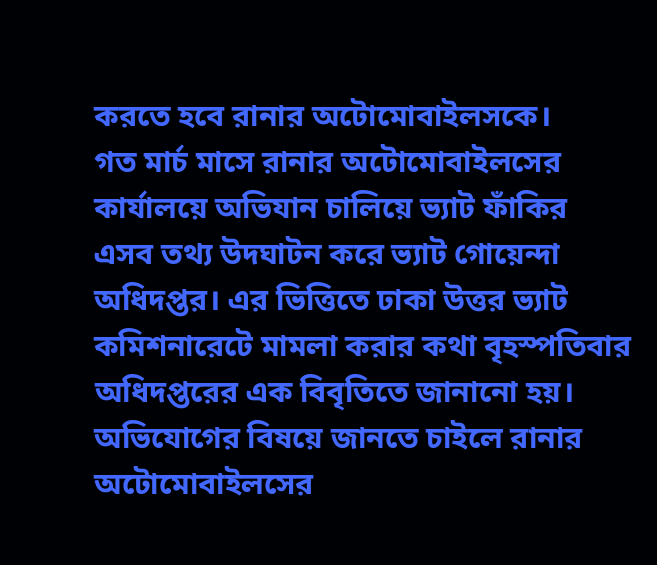করতে হবে রানার অটোমোবাইলসকে।
গত মার্চ মাসে রানার অটোমোবাইলসের কার্যালয়ে অভিযান চালিয়ে ভ্যাট ফাঁকির এসব তথ্য উদঘাটন করে ভ্যাট গোয়েন্দা অধিদপ্তর। এর ভিত্তিতে ঢাকা উত্তর ভ্যাট কমিশনারেটে মামলা করার কথা বৃহস্পতিবার অধিদপ্তরের এক বিবৃতিতে জানানো হয়।
অভিযোগের বিষয়ে জানতে চাইলে রানার অটোমোবাইলসের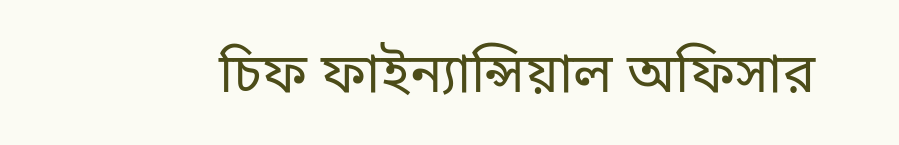চিফ ফাইন্যান্সিয়াল অফিসার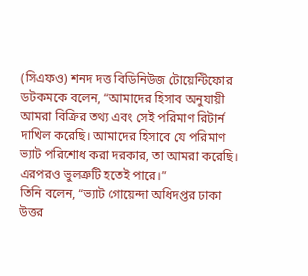(সিএফও) শনদ দত্ত বিডিনিউজ টোয়েন্টিফোর ডটকমকে বলেন, “আমাদের হিসাব অনুযায়ী আমরা বিক্রির তথ্য এবং সেই পরিমাণ রিটার্ন দাখিল করেছি। আমাদের হিসাবে যে পরিমাণ ভ্যাট পরিশোধ করা দরকার, তা আমরা করেছি। এরপরও ভুলত্রুটি হতেই পারে।”
তিনি বলেন, “ভ্যাট গোয়েন্দা অধিদপ্তর ঢাকা উত্তর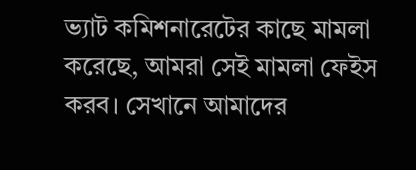ভ্যাট কমিশনারেটের কাছে মামলা করেছে, আমরা সেই মামলা ফেইস করব। সেখানে আমাদের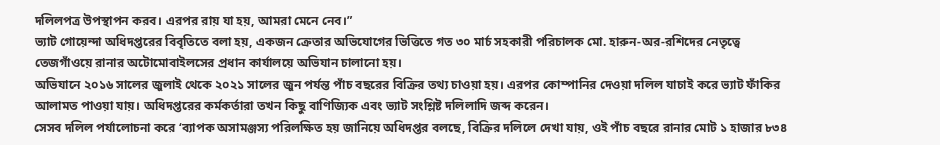দলিলপত্র উপস্থাপন করব। এরপর রায় যা হয়, আমরা মেনে নেব।”
ভ্যাট গোয়েন্দা অধিদপ্তরের বিবৃতিতে বলা হয়, একজন ক্রেতার অভিযোগের ভিত্তিতে গত ৩০ মার্চ সহকারী পরিচালক মো. হারুন-অর-রশিদের নেতৃত্বে তেজগাঁওয়ে রানার অটোমোবাইলসের প্রধান কার্যালয়ে অভিযান চালানো হয়।
অভিযানে ২০১৬ সালের জুলাই থেকে ২০২১ সালের জুন পর্যন্ত পাঁচ বছরের বিক্রির তথ্য চাওয়া হয়। এরপর কোম্পানির দেওয়া দলিল যাচাই করে ভ্যাট ফাঁকির আলামত পাওয়া যায়। অধিদপ্তরের কর্মকর্তারা তখন কিছু বাণিজ্যিক এবং ভ্যাট সংশ্লিষ্ট দলিলাদি জব্দ করেন।
সেসব দলিল পর্যালোচনা করে ‘ব্যাপক অসামঞ্জস্য পরিলক্ষিত হয় জানিয়ে অধিদপ্তর বলছে, বিক্রির দলিলে দেখা যায়, ওই পাঁচ বছরে রানার মোট ১ হাজার ৮৩৪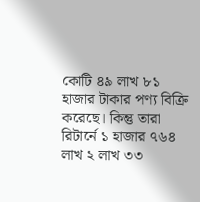কোটি ৪৯ লাখ ৮১ হাজার টাকার পণ্য বিক্রি করেছে। কিন্তু তারা রিটার্নে ১ হাজার ৭৬৪ লাখ ২ লাখ ৩৩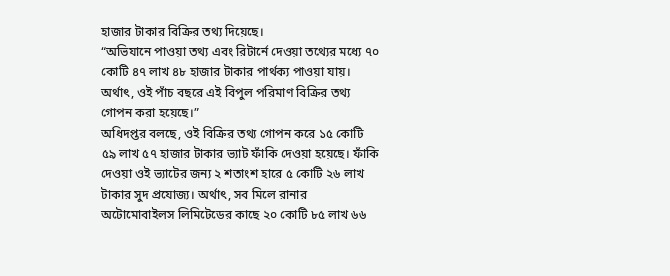হাজার টাকার বিক্রির তথ্য দিয়েছে।
“অভিযানে পাওয়া তথ্য এবং রিটার্নে দেওয়া তথ্যের মধ্যে ৭০ কোটি ৪৭ লাখ ৪৮ হাজার টাকার পার্থক্য পাওয়া যায়। অর্থাৎ, ওই পাঁচ বছরে এই বিপুল পরিমাণ বিক্রির তথ্য গোপন করা হয়েছে।”
অধিদপ্তর বলছে, ওই বিক্রির তথ্য গোপন করে ১৫ কোটি ৫৯ লাখ ৫৭ হাজার টাকার ভ্যাট ফাঁকি দেওয়া হয়েছে। ফাঁকি দেওয়া ওই ভ্যাটের জন্য ২ শতাংশ হারে ৫ কোটি ২৬ লাখ টাকার সুদ প্রযোজ্য। অর্থাৎ, সব মিলে রানার অটোমোবাইলস লিমিটেডের কাছে ২০ কোটি ৮৫ লাখ ৬৬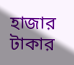হাজার টাকার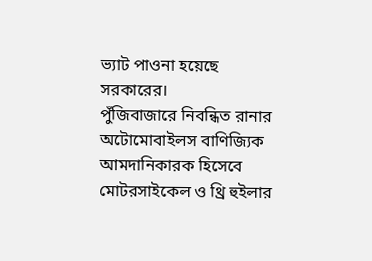ভ্যাট পাওনা হয়েছে সরকারের।
পুঁজিবাজারে নিবন্ধিত রানার অটোমোবাইলস বাণিজ্যিক আমদানিকারক হিসেবে মোটরসাইকেল ও থ্রি হুইলার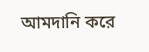আমদানি করে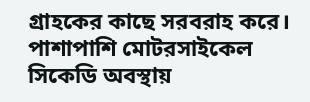গ্রাহকের কাছে সরবরাহ করে। পাশাপাশি মোটরসাইকেল সিকেডি অবস্থায়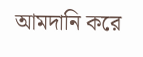আমদানি করে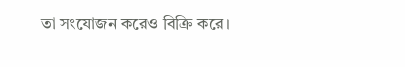তা সংযোজন করেও বিক্রি করে।